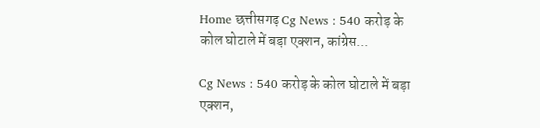Home छत्तीसगढ़ Cg News : 540 करोड़ के कोल घोटाले में बड़ा एक्शन, कांग्रेस...

Cg News : 540 करोड़ के कोल घोटाले में बड़ा एक्शन,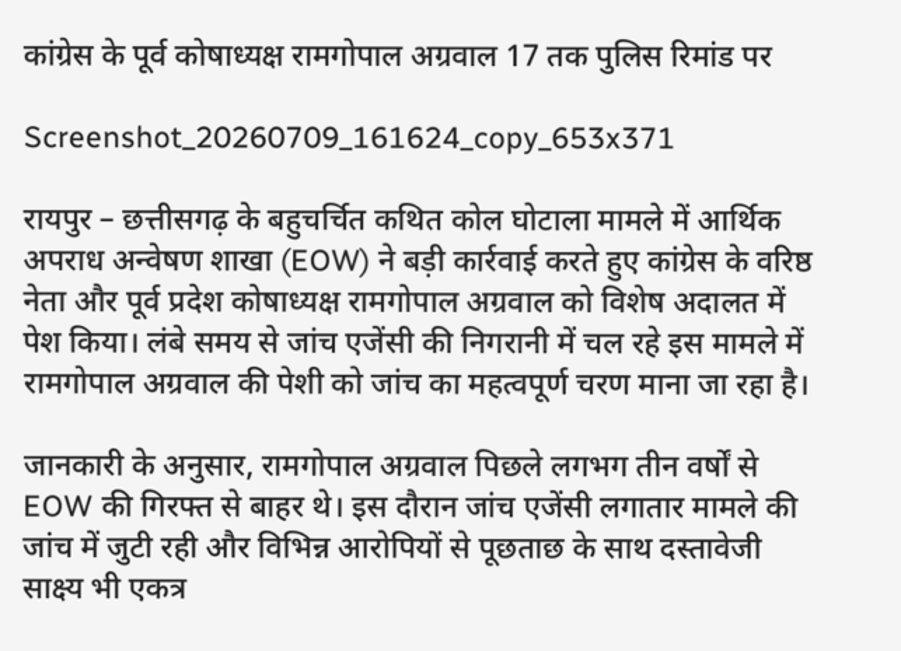कांग्रेस के पूर्व कोषाध्यक्ष रामगोपाल अग्रवाल 17 तक पुलिस रिमांड पर

Screenshot_20260709_161624_copy_653x371

रायपुर – छत्तीसगढ़ के बहुचर्चित कथित कोल घोटाला मामले में आर्थिक अपराध अन्वेषण शाखा (EOW) ने बड़ी कार्रवाई करते हुए कांग्रेस के वरिष्ठ नेता और पूर्व प्रदेश कोषाध्यक्ष रामगोपाल अग्रवाल को विशेष अदालत में पेश किया। लंबे समय से जांच एजेंसी की निगरानी में चल रहे इस मामले में रामगोपाल अग्रवाल की पेशी को जांच का महत्वपूर्ण चरण माना जा रहा है।

जानकारी के अनुसार, रामगोपाल अग्रवाल पिछले लगभग तीन वर्षों से EOW की गिरफ्त से बाहर थे। इस दौरान जांच एजेंसी लगातार मामले की जांच में जुटी रही और विभिन्न आरोपियों से पूछताछ के साथ दस्तावेजी साक्ष्य भी एकत्र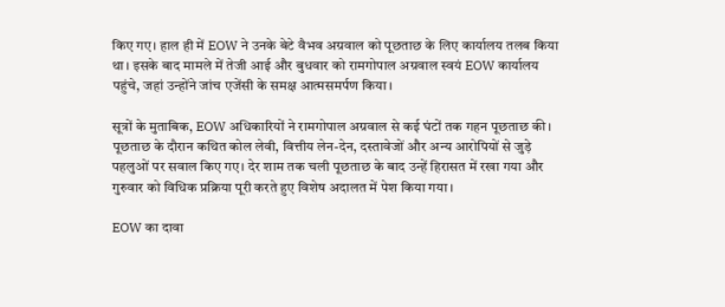किए गए। हाल ही में EOW ने उनके बेटे वैभव अग्रवाल को पूछताछ के लिए कार्यालय तलब किया था। इसके बाद मामले में तेजी आई और बुधवार को रामगोपाल अग्रवाल स्वयं EOW कार्यालय पहुंचे, जहां उन्होंने जांच एजेंसी के समक्ष आत्मसमर्पण किया।

सूत्रों के मुताबिक, EOW अधिकारियों ने रामगोपाल अग्रवाल से कई घंटों तक गहन पूछताछ की। पूछताछ के दौरान कथित कोल लेवी, वित्तीय लेन-देन, दस्तावेजों और अन्य आरोपियों से जुड़े पहलुओं पर सवाल किए गए। देर शाम तक चली पूछताछ के बाद उन्हें हिरासत में रखा गया और गुरुवार को विधिक प्रक्रिया पूरी करते हुए विशेष अदालत में पेश किया गया।

EOW का दावा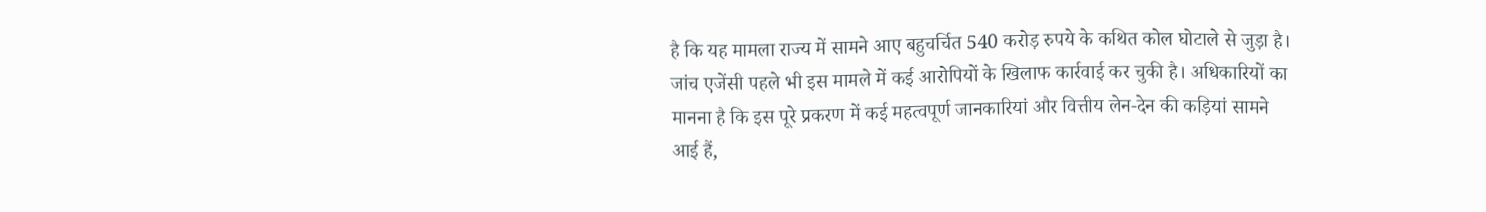है कि यह मामला राज्य में सामने आए बहुचर्चित 540 करोड़ रुपये के कथित कोल घोटाले से जुड़ा है। जांच एजेंसी पहले भी इस मामले में कई आरोपियों के खिलाफ कार्रवाई कर चुकी है। अधिकारियों का मानना है कि इस पूरे प्रकरण में कई महत्वपूर्ण जानकारियां और वित्तीय लेन-देन की कड़ियां सामने आई हैं,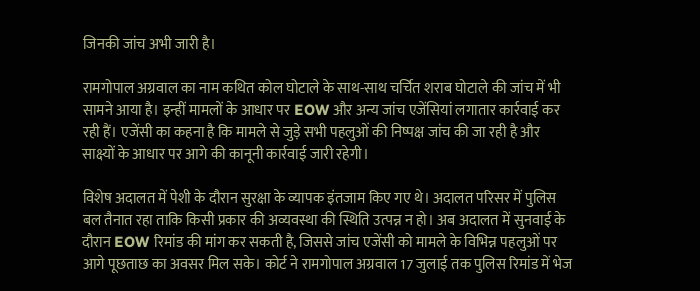जिनकी जांच अभी जारी है।

रामगोपाल अग्रवाल का नाम कथित कोल घोटाले के साथ-साथ चर्चित शराब घोटाले की जांच में भी सामने आया है। इन्हीं मामलों के आधार पर EOW और अन्य जांच एजेंसियां लगातार कार्रवाई कर रही हैं। एजेंसी का कहना है कि मामले से जुड़े सभी पहलुओं की निष्पक्ष जांच की जा रही है और साक्ष्यों के आधार पर आगे की कानूनी कार्रवाई जारी रहेगी।

विशेष अदालत में पेशी के दौरान सुरक्षा के व्यापक इंतजाम किए गए थे। अदालत परिसर में पुलिस बल तैनात रहा ताकि किसी प्रकार की अव्यवस्था की स्थिति उत्पन्न न हो। अब अदालत में सुनवाई के दौरान EOW रिमांड की मांग कर सकती है, जिससे जांच एजेंसी को मामले के विभिन्न पहलुओं पर आगे पूछताछ का अवसर मिल सके। कोर्ट ने रामगोपाल अग्रवाल 17 जुलाई तक पुलिस रिमांड में भेज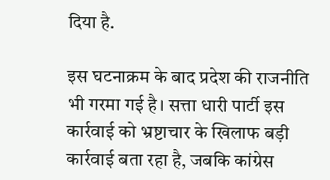दिया है.

इस घटनाक्रम के बाद प्रदेश की राजनीति भी गरमा गई है। सत्ता धारी पार्टी इस कार्रवाई को भ्रष्टाचार के खिलाफ बड़ी कार्रवाई बता रहा है, जबकि कांग्रेस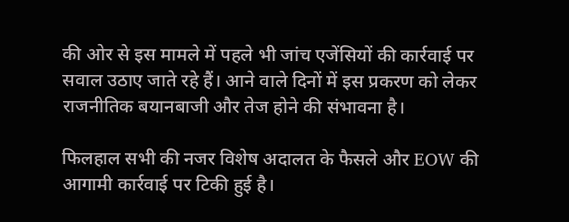की ओर से इस मामले में पहले भी जांच एजेंसियों की कार्रवाई पर सवाल उठाए जाते रहे हैं। आने वाले दिनों में इस प्रकरण को लेकर राजनीतिक बयानबाजी और तेज होने की संभावना है।

फिलहाल सभी की नजर विशेष अदालत के फैसले और EOW की आगामी कार्रवाई पर टिकी हुई है।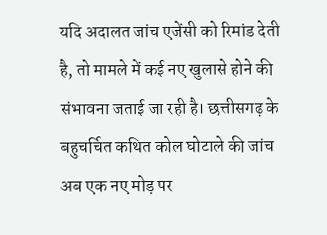यदि अदालत जांच एजेंसी को रिमांड देती है, तो मामले में कई नए खुलासे होने की संभावना जताई जा रही है। छत्तीसगढ़ के बहुचर्चित कथित कोल घोटाले की जांच अब एक नए मोड़ पर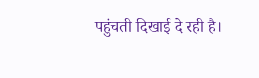पहुंचती दिखाई दे रही है।